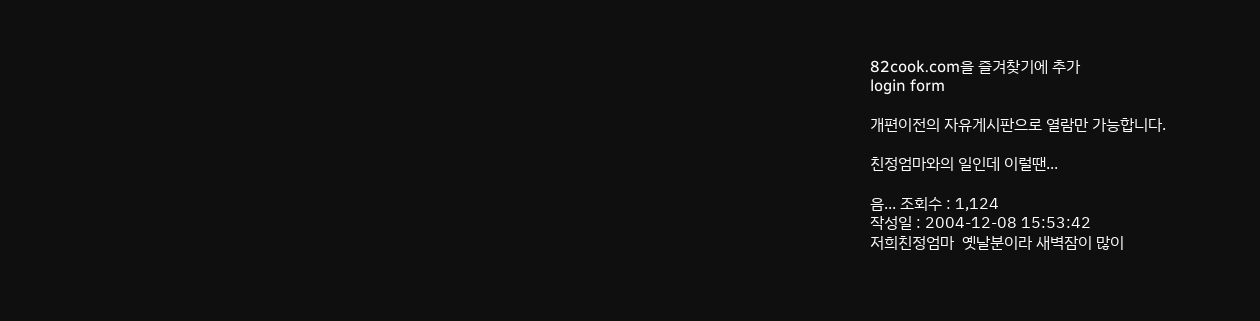82cook.com을 즐겨찾기에 추가
login form

개편이전의 자유게시판으로 열람만 가능합니다.

친정엄마와의 일인데 이럴땐...

음... 조회수 : 1,124
작성일 : 2004-12-08 15:53:42
저희친정엄마  옛날분이라 새벽잠이 많이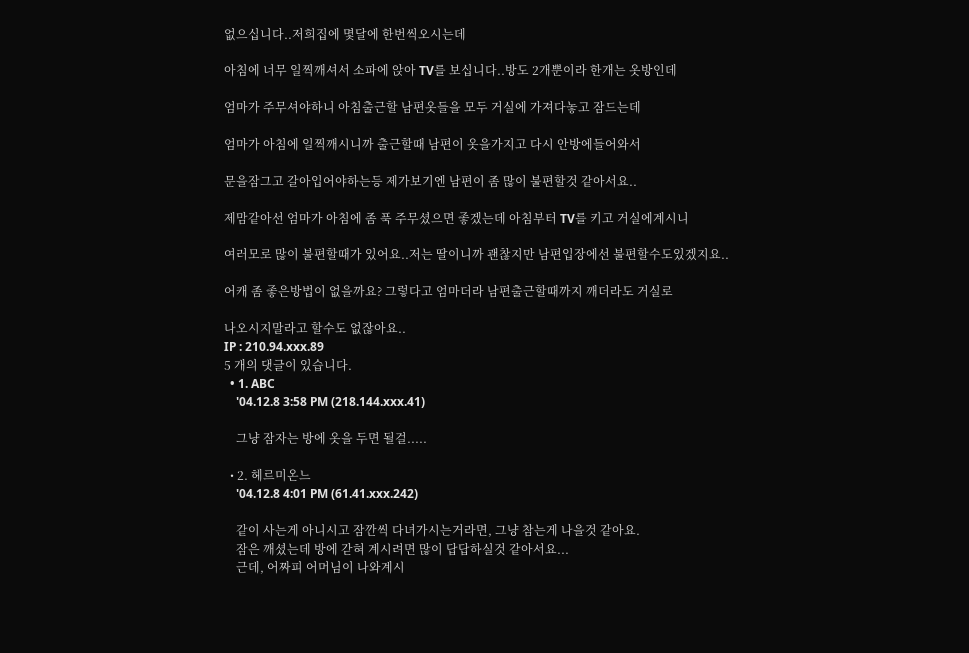없으십니다..저희집에 몇달에 한번씩오시는데

아침에 너무 일찍깨셔서 소파에 앉아 TV를 보십니다..방도 2개뿐이라 한개는 옷방인데

엄마가 주무셔야하니 아침출근할 남편옷들을 모두 거실에 가져다놓고 잠드는데

엄마가 아침에 일찍깨시니까 출근할때 남편이 옷을가지고 다시 안방에들어와서

문을잠그고 갈아입어야하는등 제가보기엔 남편이 좀 많이 불편할것 같아서요..

제맘같아선 엄마가 아침에 좀 푹 주무셨으면 좋겠는데 아침부터 TV를 키고 거실에계시니

여러모로 많이 불편할때가 있어요..저는 딸이니까 괜찮지만 남편입장에선 불편할수도있겠지요..

어캐 좀 좋은방법이 없을까요? 그렇다고 엄마더라 남편출근할때까지 깨더라도 거실로

나오시지말라고 할수도 없잖아요..
IP : 210.94.xxx.89
5 개의 댓글이 있습니다.
  • 1. ABC
    '04.12.8 3:58 PM (218.144.xxx.41)

    그냥 잠자는 방에 옷을 두면 될걸.....

  • 2. 헤르미온느
    '04.12.8 4:01 PM (61.41.xxx.242)

    같이 사는게 아니시고 잠깐씩 다녀가시는거라면, 그냥 참는게 나을것 같아요.
    잠은 깨셨는데 방에 갇혀 계시려면 많이 답답하실것 같아서요...
    근데, 어짜피 어머님이 나와계시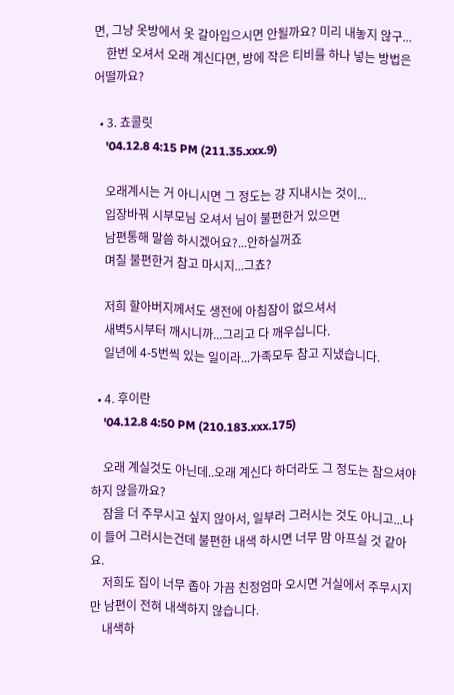면, 그냥 옷방에서 옷 갈아입으시면 안될까요? 미리 내놓지 않구...
    한번 오셔서 오래 계신다면, 방에 작은 티비를 하나 넣는 방법은 어떨까요?

  • 3. 쵸콜릿
    '04.12.8 4:15 PM (211.35.xxx.9)

    오래계시는 거 아니시면 그 정도는 걍 지내시는 것이...
    입장바꿔 시부모님 오셔서 님이 불편한거 있으면
    남편통해 말씀 하시겠어요?...안하실꺼죠
    며칠 불편한거 참고 마시지...그쵸?

    저희 할아버지께서도 생전에 아침잠이 없으셔서
    새벽5시부터 깨시니까...그리고 다 깨우십니다.
    일년에 4-5번씩 있는 일이라...가족모두 참고 지냈습니다.

  • 4. 후이란
    '04.12.8 4:50 PM (210.183.xxx.175)

    오래 계실것도 아닌데..오래 계신다 하더라도 그 정도는 참으셔야 하지 않을까요?
    잠을 더 주무시고 싶지 않아서, 일부러 그러시는 것도 아니고...나이 들어 그러시는건데 불편한 내색 하시면 너무 맘 아프실 것 같아요.
    저희도 집이 너무 좁아 가끔 친정엄마 오시면 거실에서 주무시지만 남편이 전혀 내색하지 않습니다.
    내색하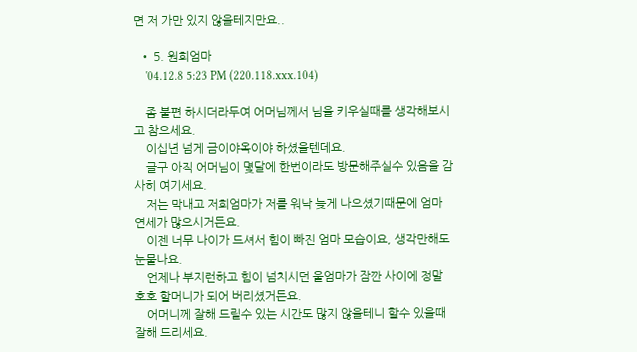면 저 가만 있지 않을테지만요..

  • 5. 원희엄마
    '04.12.8 5:23 PM (220.118.xxx.104)

    좀 불편 하시더라두여 어머님께서 님을 키우실때를 생각해보시고 참으세요.
    이십년 넘게 금이야옥이야 하셨을텐데요.
    글구 아직 어머님이 몇달에 한번이라도 방문해주실수 있음을 감사히 여기세요.
    저는 막내고 저희엄마가 저를 워낙 늦게 나으셨기때문에 엄마 연세가 많으시거든요.
    이젠 너무 나이가 드셔서 힘이 빠진 엄마 모습이요, 생각만해도 눈물나요.
    언제나 부지런하고 힘이 넘치시던 울엄마가 잠깐 사이에 정말 호호 할머니가 되어 버리셨거든요.
    어머니께 잘해 드릴수 있는 시간도 많지 않을테니 할수 있을때 잘해 드리세요.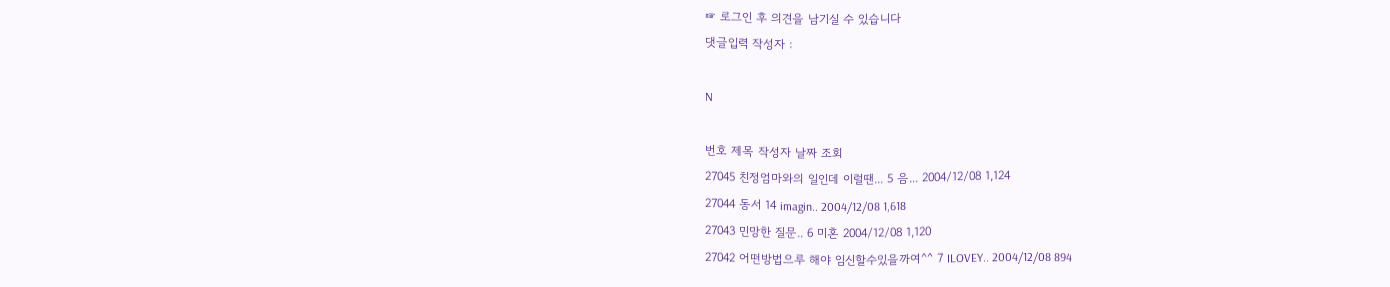☞ 로그인 후 의견을 남기실 수 있습니다
댓글입력 작성자 :

N

번호 제목 작성자 날짜 조회
27045 친정엄마와의 일인데 이럴땐... 5 음... 2004/12/08 1,124
27044 동서 14 imagin.. 2004/12/08 1,618
27043 민망한 질문.. 6 미혼 2004/12/08 1,120
27042 어떤방법으루 해야 임신할수있을까여^^ 7 ILOVEY.. 2004/12/08 894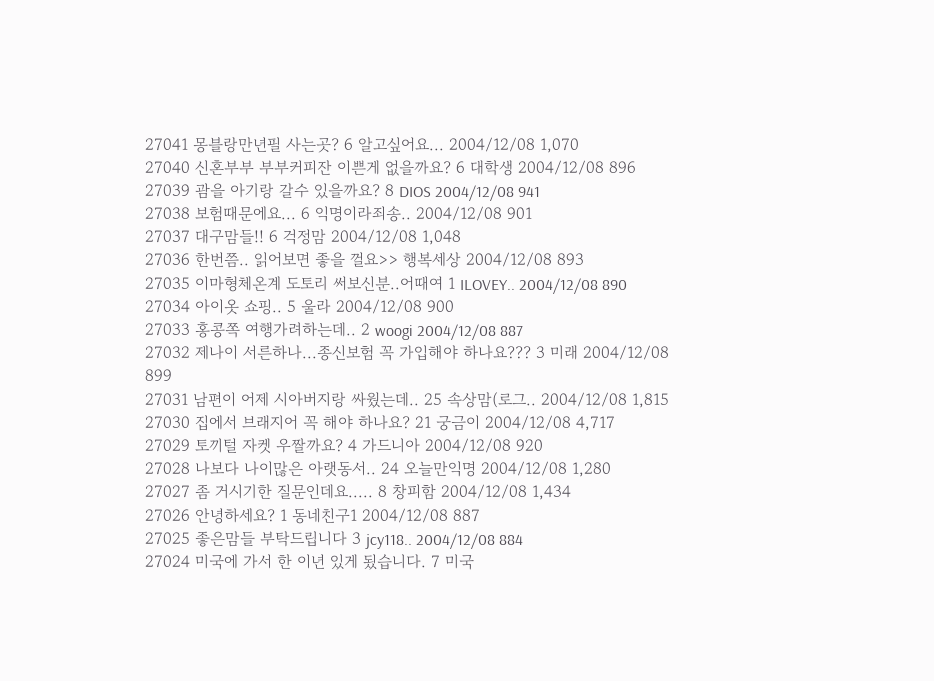27041 몽블랑만년필 사는곳? 6 알고싶어요... 2004/12/08 1,070
27040 신혼부부 부부커피잔 이쁜게 없을까요? 6 대학생 2004/12/08 896
27039 괌을 아기랑 갈수 있을까요? 8 DIOS 2004/12/08 941
27038 보험때문에요... 6 익명이라죄송.. 2004/12/08 901
27037 대구맘들!! 6 걱정맘 2004/12/08 1,048
27036 한번쯤.. 읽어보면 좋을 껄요>> 행복세상 2004/12/08 893
27035 이마형체온계 도토리 써보신분..어때여 1 ILOVEY.. 2004/12/08 890
27034 아이옷 쇼핑.. 5 울라 2004/12/08 900
27033 홍콩쪽 여행가려하는데.. 2 woogi 2004/12/08 887
27032 제나이 서른하나...종신보험 꼭 가입해야 하나요??? 3 미래 2004/12/08 899
27031 남편이 어제 시아버지랑 싸웠는데.. 25 속상맘(로그.. 2004/12/08 1,815
27030 집에서 브래지어 꼭 해야 하나요? 21 궁금이 2004/12/08 4,717
27029 토끼털 자켓 우짤까요? 4 가드니아 2004/12/08 920
27028 나보다 나이많은 아랫동서.. 24 오늘만익명 2004/12/08 1,280
27027 좀 거시기한 질문인데요..... 8 창피함 2004/12/08 1,434
27026 안녕하세요? 1 동네친구1 2004/12/08 887
27025 좋은맘들 부탁드립니다 3 jcy118.. 2004/12/08 884
27024 미국에 가서 한 이년 있게 됬습니다. 7 미국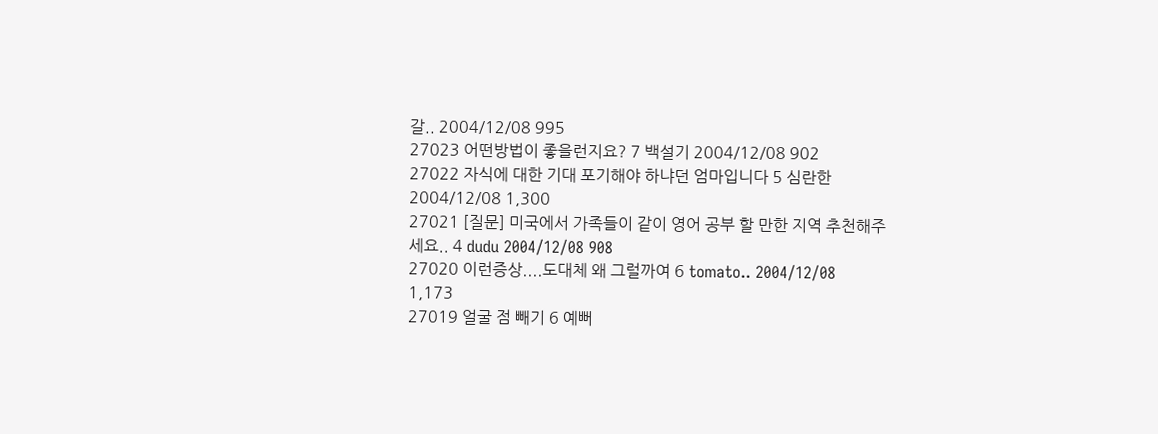갈.. 2004/12/08 995
27023 어떤방법이 좋을런지요? 7 백설기 2004/12/08 902
27022 자식에 대한 기대 포기해야 하냐던 엄마입니다 5 심란한 2004/12/08 1,300
27021 [질문] 미국에서 가족들이 같이 영어 공부 할 만한 지역 추천해주세요.. 4 dudu 2004/12/08 908
27020 이런증상....도대체 왜 그럴까여 6 tomato.. 2004/12/08 1,173
27019 얼굴 점 빼기 6 예뻐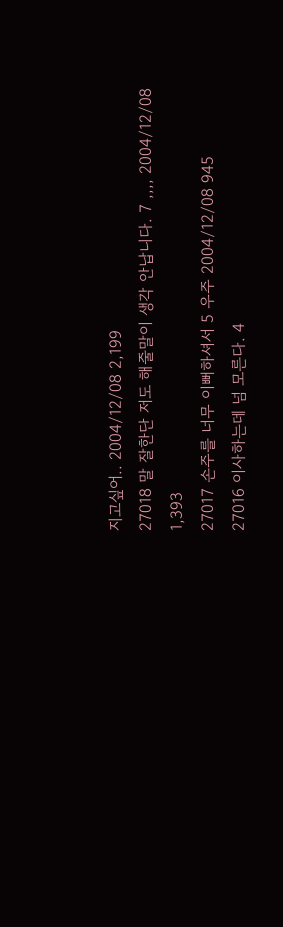지고싶어.. 2004/12/08 2,199
27018 말 잘한단 저도 해줄말이 생각 안납니다. 7 ,,,, 2004/12/08 1,393
27017 손주를 너무 이뻐하셔서 5 우주 2004/12/08 945
27016 이사하는데 넘 모른다. 4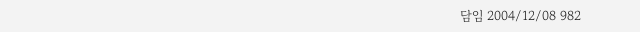담임 2004/12/08 982